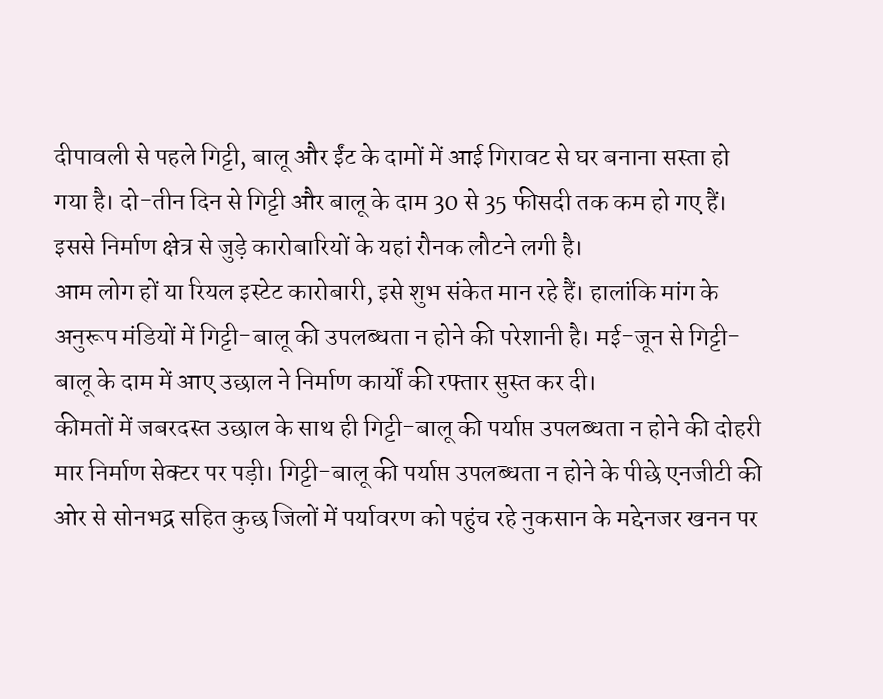दीपावली से पहले गिट्टी, बालू और ईंट के दामों में आई गिरावट से घर बनाना सस्ता हो गया है। दो-तीन दिन से गिट्टी और बालू के दाम 30 से 35 फीसदी तक कम हो गए हैं। इससे निर्माण क्षेत्र से जुड़े कारोबारियों के यहां रौनक लौटने लगी है।
आम लोग हों या रियल इस्टेट कारोबारी, इसे शुभ संकेत मान रहे हैं। हालांकि मांग के अनुरूप मंडियों में गिट्टी-बालू की उपलब्धता न होने की परेशानी है। मई-जून से गिट्टी-बालू के दाम में आए उछाल ने निर्माण कार्यों की रफ्तार सुस्त कर दी।
कीमतों में जबरदस्त उछाल के साथ ही गिट्टी-बालू की पर्याप्त उपलब्धता न होने की दोहरी मार निर्माण सेक्टर पर पड़ी। गिट्टी-बालू की पर्याप्त उपलब्धता न होने के पीछे एनजीटी की ओर से सोनभद्र सहित कुछ जिलों में पर्यावरण को पहुंच रहे नुकसान के मद्देनजर खनन पर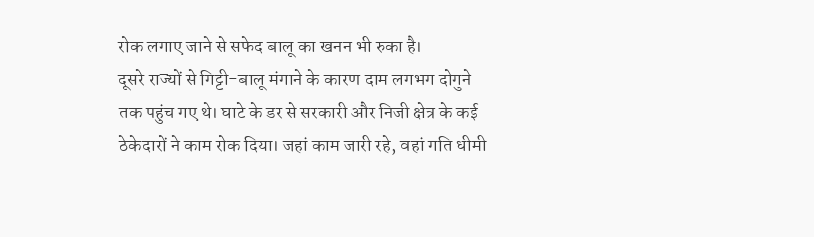रोक लगाए जाने से सफेद बालू का खनन भी रुका है।
दूसरे राज्यों से गिट्टी-बालू मंगाने के कारण दाम लगभग दोगुने तक पहुंच गए थे। घाटे के डर से सरकारी और निजी क्षेत्र के कई ठेकेदारों ने काम रोक दिया। जहां काम जारी रहे, वहां गति धीमी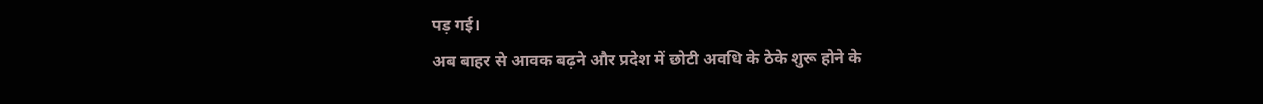पड़ गई।
अब बाहर से आवक बढ़ने और प्रदेश में छोटी अवधि के ठेके शुरू होने के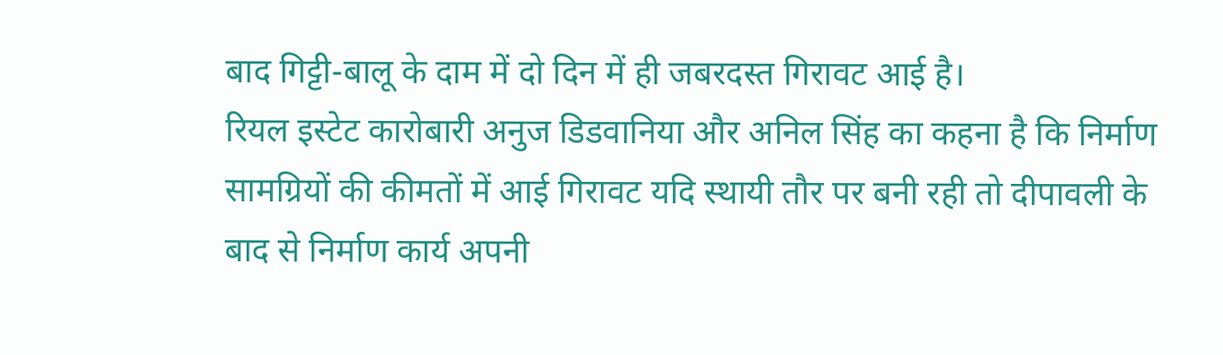बाद गिट्टी-बालू के दाम में दो दिन में ही जबरदस्त गिरावट आई है।
रियल इस्टेट कारोबारी अनुज डिडवानिया और अनिल सिंह का कहना है कि निर्माण सामग्रियों की कीमतों में आई गिरावट यदि स्थायी तौर पर बनी रही तो दीपावली के बाद से निर्माण कार्य अपनी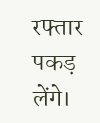रफ्तार पकड़ लेंगे।